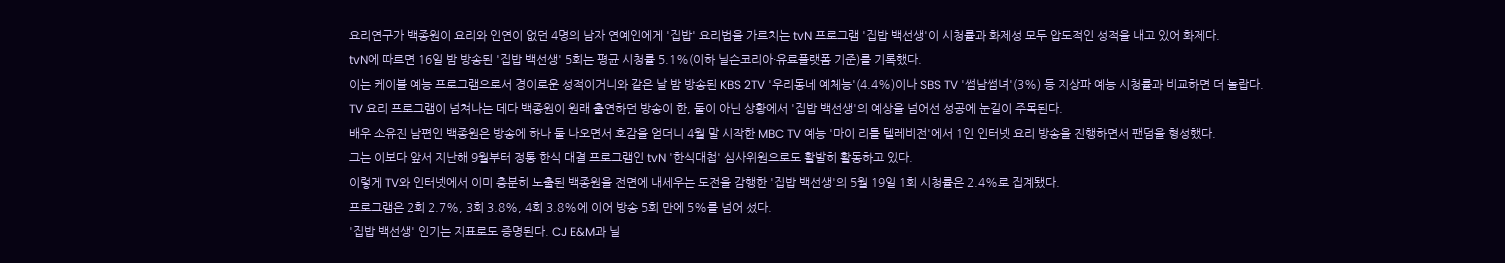요리연구가 백종원이 요리와 인연이 없던 4명의 남자 연예인에게 '집밥' 요리법을 가르치는 tvN 프로그램 '집밥 백선생'이 시청률과 화제성 모두 압도적인 성적을 내고 있어 화제다.
tvN에 따르면 16일 밤 방송된 '집밥 백선생' 5회는 평균 시청률 5.1%(이하 닐슨코리아·유료플랫폼 기준)를 기록했다.
이는 케이블 예능 프로그램으로서 경이로운 성적이거니와 같은 날 밤 방송된 KBS 2TV '우리동네 예체능'(4.4%)이나 SBS TV '썸남썸녀'(3%) 등 지상파 예능 시청률과 비교하면 더 놀랍다.
TV 요리 프로그램이 넘쳐나는 데다 백종원이 원래 출연하던 방송이 한, 둘이 아닌 상황에서 '집밥 백선생'의 예상을 넘어선 성공에 눈길이 주목된다.
배우 소유진 남편인 백종원은 방송에 하나 둘 나오면서 호감을 얻더니 4월 말 시작한 MBC TV 예능 '마이 리틀 텔레비전'에서 1인 인터넷 요리 방송을 진행하면서 팬덤을 형성했다.
그는 이보다 앞서 지난해 9월부터 정통 한식 대결 프로그램인 tvN '한식대첩' 심사위원으로도 활발히 활동하고 있다.
이렇게 TV와 인터넷에서 이미 충분히 노출된 백종원을 전면에 내세우는 도전을 감행한 '집밥 백선생'의 5월 19일 1회 시청률은 2.4%로 집계됐다.
프로그램은 2회 2.7%, 3회 3.8%, 4회 3.8%에 이어 방송 5회 만에 5%를 넘어 섰다.
'집밥 백선생' 인기는 지표로도 증명된다. CJ E&M과 닐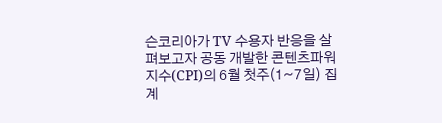슨코리아가 TV 수용자 반응을 살펴보고자 공동 개발한 콘텐츠파워지수(CPI)의 6월 첫주(1~7일) 집계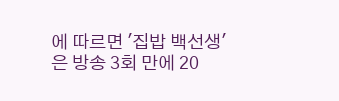에 따르면 '집밥 백선생'은 방송 3회 만에 20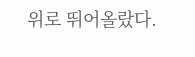위로 뛰어올랐다.